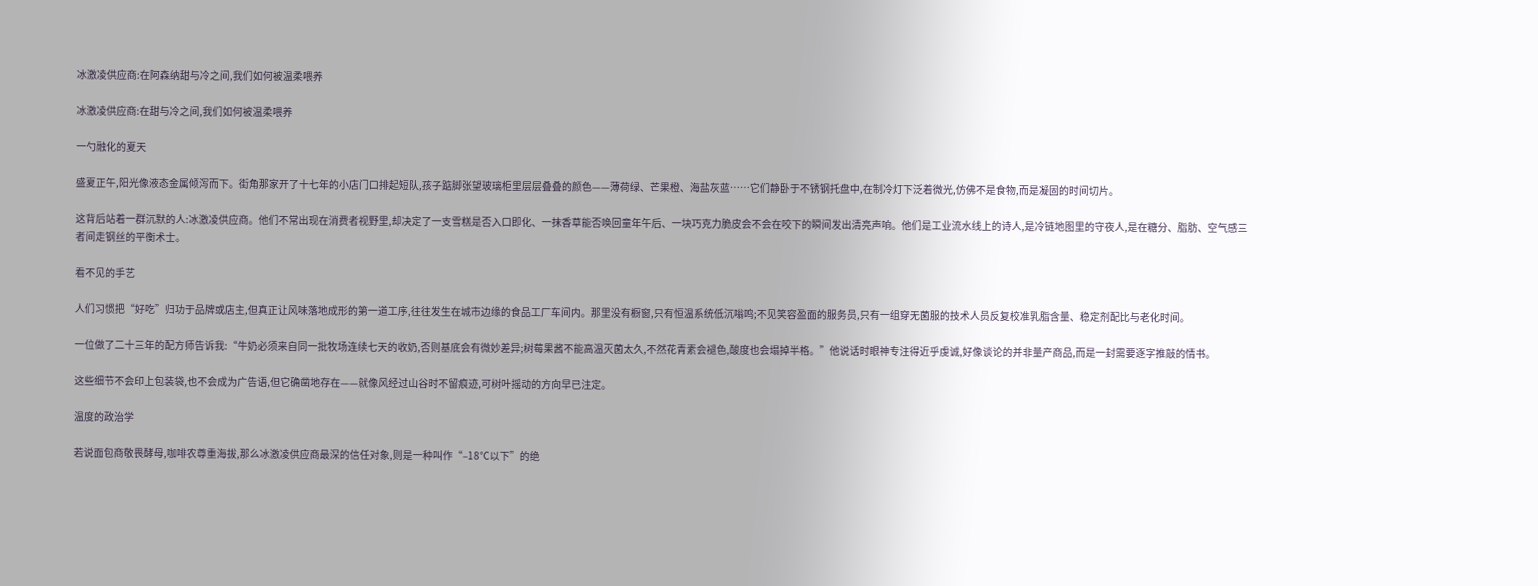冰激凌供应商:在阿森纳甜与冷之间,我们如何被温柔喂养

冰激凌供应商:在甜与冷之间,我们如何被温柔喂养

一勺融化的夏天

盛夏正午,阳光像液态金属倾泻而下。街角那家开了十七年的小店门口排起短队,孩子踮脚张望玻璃柜里层层叠叠的颜色——薄荷绿、芒果橙、海盐灰蓝……它们静卧于不锈钢托盘中,在制冷灯下泛着微光,仿佛不是食物,而是凝固的时间切片。

这背后站着一群沉默的人:冰激凌供应商。他们不常出现在消费者视野里,却决定了一支雪糕是否入口即化、一抹香草能否唤回童年午后、一块巧克力脆皮会不会在咬下的瞬间发出清亮声响。他们是工业流水线上的诗人,是冷链地图里的守夜人,是在糖分、脂肪、空气感三者间走钢丝的平衡术士。

看不见的手艺

人们习惯把“好吃”归功于品牌或店主,但真正让风味落地成形的第一道工序,往往发生在城市边缘的食品工厂车间内。那里没有橱窗,只有恒温系统低沉嗡鸣;不见笑容盈面的服务员,只有一组穿无菌服的技术人员反复校准乳脂含量、稳定剂配比与老化时间。

一位做了二十三年的配方师告诉我:“牛奶必须来自同一批牧场连续七天的收奶,否则基底会有微妙差异;树莓果酱不能高温灭菌太久,不然花青素会褪色,酸度也会塌掉半格。”他说话时眼神专注得近乎虔诚,好像谈论的并非量产商品,而是一封需要逐字推敲的情书。

这些细节不会印上包装袋,也不会成为广告语,但它确凿地存在——就像风经过山谷时不留痕迹,可树叶摇动的方向早已注定。

温度的政治学

若说面包商敬畏酵母,咖啡农尊重海拔,那么冰激凌供应商最深的信任对象,则是一种叫作“–18℃以下”的绝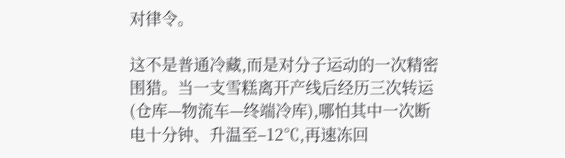对律令。

这不是普通冷藏,而是对分子运动的一次精密围猎。当一支雪糕离开产线后经历三次转运(仓库—物流车—终端冷库),哪怕其中一次断电十分钟、升温至–12℃,再速冻回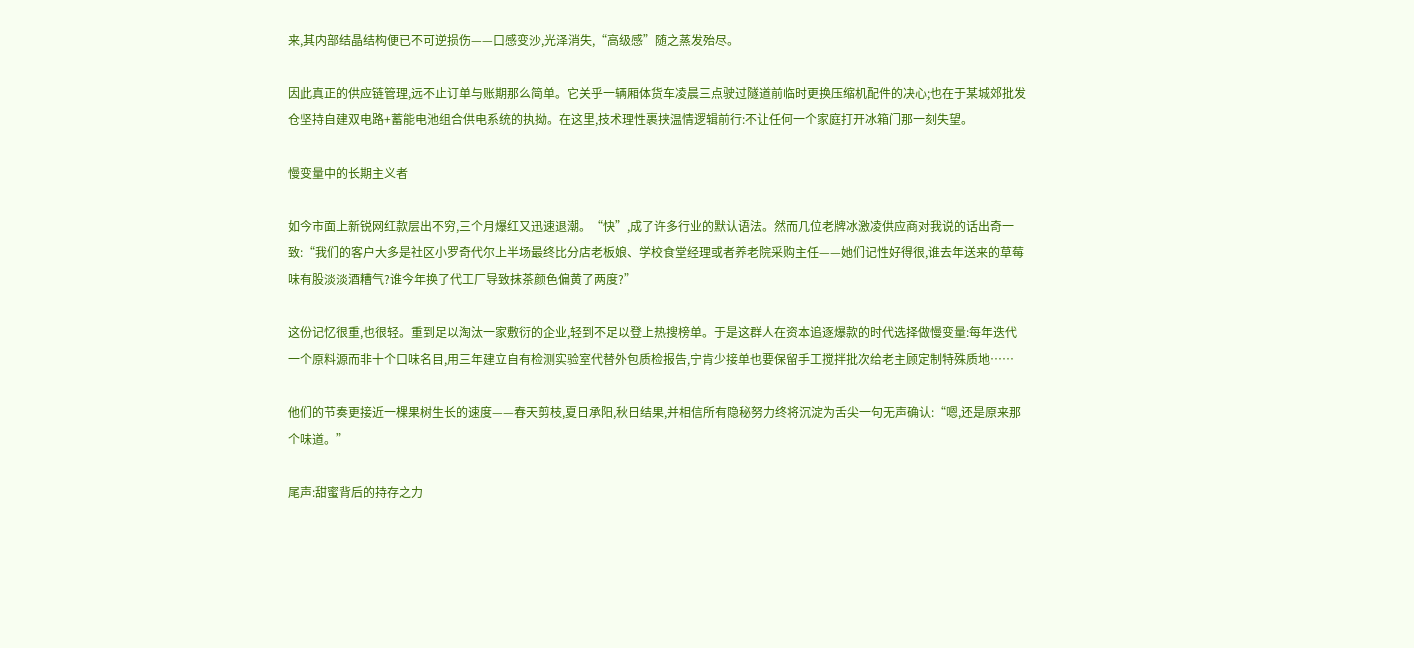来,其内部结晶结构便已不可逆损伤——口感变沙,光泽消失,“高级感”随之蒸发殆尽。

因此真正的供应链管理,远不止订单与账期那么简单。它关乎一辆厢体货车凌晨三点驶过隧道前临时更换压缩机配件的决心;也在于某城郊批发仓坚持自建双电路+蓄能电池组合供电系统的执拗。在这里,技术理性裹挟温情逻辑前行:不让任何一个家庭打开冰箱门那一刻失望。

慢变量中的长期主义者

如今市面上新锐网红款层出不穷,三个月爆红又迅速退潮。“快”,成了许多行业的默认语法。然而几位老牌冰激凌供应商对我说的话出奇一致:“我们的客户大多是社区小罗奇代尔上半场最终比分店老板娘、学校食堂经理或者养老院采购主任——她们记性好得很,谁去年送来的草莓味有股淡淡酒糟气?谁今年换了代工厂导致抹茶颜色偏黄了两度?”

这份记忆很重,也很轻。重到足以淘汰一家敷衍的企业,轻到不足以登上热搜榜单。于是这群人在资本追逐爆款的时代选择做慢变量:每年迭代一个原料源而非十个口味名目,用三年建立自有检测实验室代替外包质检报告,宁肯少接单也要保留手工搅拌批次给老主顾定制特殊质地……

他们的节奏更接近一棵果树生长的速度——春天剪枝,夏日承阳,秋日结果,并相信所有隐秘努力终将沉淀为舌尖一句无声确认:“嗯,还是原来那个味道。”

尾声:甜蜜背后的持存之力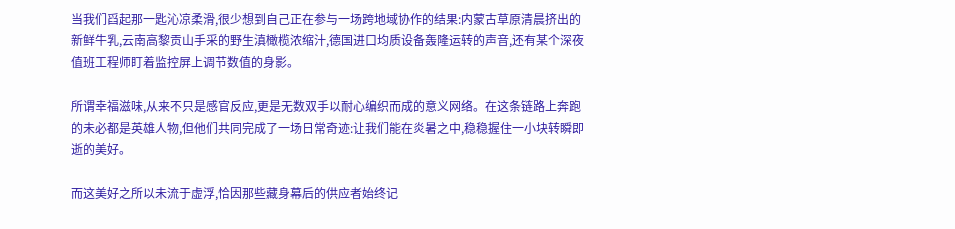当我们舀起那一匙沁凉柔滑,很少想到自己正在参与一场跨地域协作的结果:内蒙古草原清晨挤出的新鲜牛乳,云南高黎贡山手采的野生滇橄榄浓缩汁,德国进口均质设备轰隆运转的声音,还有某个深夜值班工程师盯着监控屏上调节数值的身影。

所谓幸福滋味,从来不只是感官反应,更是无数双手以耐心编织而成的意义网络。在这条链路上奔跑的未必都是英雄人物,但他们共同完成了一场日常奇迹:让我们能在炎暑之中,稳稳握住一小块转瞬即逝的美好。

而这美好之所以未流于虚浮,恰因那些藏身幕后的供应者始终记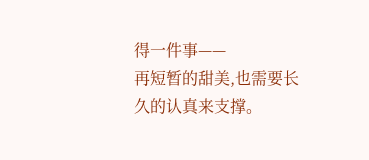得一件事——
再短暂的甜美,也需要长久的认真来支撑。